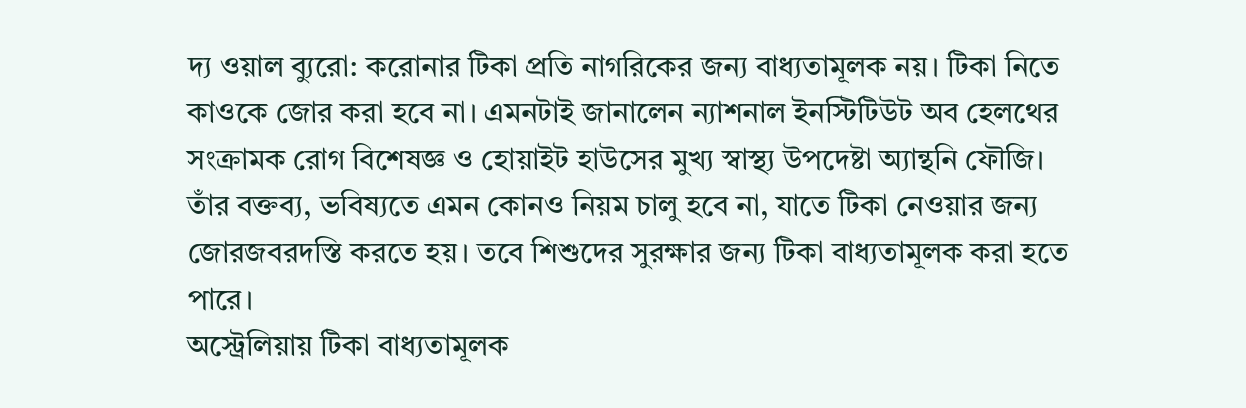দ্য ওয়াল ব্যুরো: করোনার টিকা প্রতি নাগরিকের জন্য বাধ্যতামূলক নয়। টিকা নিতে কাওকে জোর করা হবে না। এমনটাই জানালেন ন্যাশনাল ইনস্টিটিউট অব হেলথের সংক্রামক রোগ বিশেষজ্ঞ ও হোয়াইট হাউসের মুখ্য স্বাস্থ্য উপদেষ্টা অ্যান্থনি ফৌজি। তাঁর বক্তব্য, ভবিষ্যতে এমন কোনও নিয়ম চালু হবে না, যাতে টিকা নেওয়ার জন্য জোরজবরদস্তি করতে হয়। তবে শিশুদের সুরক্ষার জন্য টিকা বাধ্যতামূলক করা হতে পারে।
অস্ট্রেলিয়ায় টিকা বাধ্যতামূলক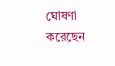ঘোষণা করেছেন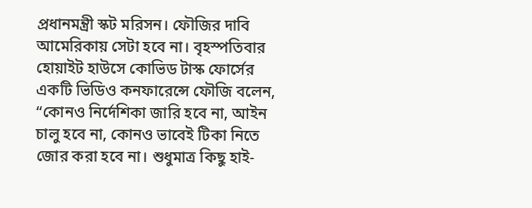প্রধানমন্ত্রী স্কট মরিসন। ফৌজির দাবি আমেরিকায় সেটা হবে না। বৃহস্পতিবার হোয়াইট হাউসে কোভিড টাস্ক ফোর্সের একটি ভিডিও কনফারেন্সে ফৌজি বলেন, “কোনও নির্দেশিকা জারি হবে না, আইন চালু হবে না, কোনও ভাবেই টিকা নিতে জোর করা হবে না। শুধুমাত্র কিছু হাই-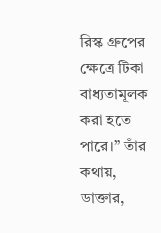রিস্ক গ্রুপের ক্ষেত্রে টিকা বাধ্যতামূলক করা হতে পারে।” তাঁর কথায়, ডাক্তার,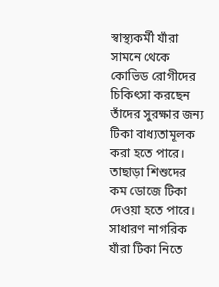স্বাস্থ্যকর্মী যাঁরা সামনে থেকে কোভিড রোগীদের চিকিৎসা করছেন তাঁদের সুরক্ষার জন্য টিকা বাধ্যতামূলক করা হতে পারে। তাছাড়া শিশুদের কম ডোজে টিকা দেওয়া হতে পারে।
সাধারণ নাগরিক যাঁরা টিকা নিতে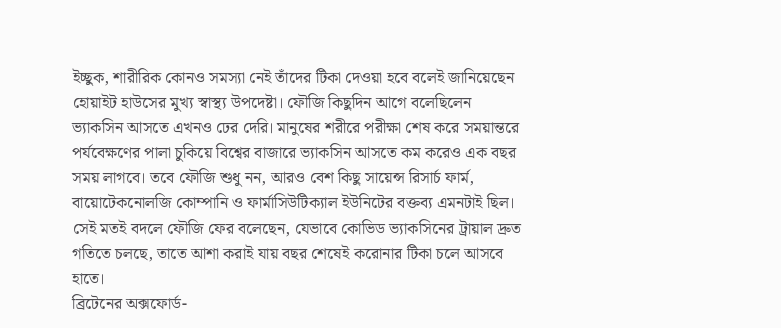ইচ্ছুক, শারীরিক কোনও সমস্যা নেই তাঁদের টিকা দেওয়া হবে বলেই জানিয়েছেন হোয়াইট হাউসের মুখ্য স্বাস্থ্য উপদেষ্টা। ফৌজি কিছুদিন আগে বলেছিলেন ভ্যাকসিন আসতে এখনও ঢের দেরি। মানুষের শরীরে পরীক্ষা শেষ করে সময়ান্তরে পর্যবেক্ষণের পালা চুকিয়ে বিশ্বের বাজারে ভ্যাকসিন আসতে কম করেও এক বছর সময় লাগবে। তবে ফৌজি শুধু নন, আরও বেশ কিছু সায়েন্স রিসার্চ ফার্ম, বায়োটেকনোলজি কোম্পানি ও ফার্মাসিউটিক্যাল ইউনিটের বক্তব্য এমনটাই ছিল। সেই মতই বদলে ফৌজি ফের বলেছেন, যেভাবে কোভিড ভ্যাকসিনের ট্রায়াল দ্রুত গতিতে চলছে, তাতে আশা করাই যায় বছর শেষেই করোনার টিকা চলে আসবে হাতে।
ব্রিটেনের অক্সফোর্ড-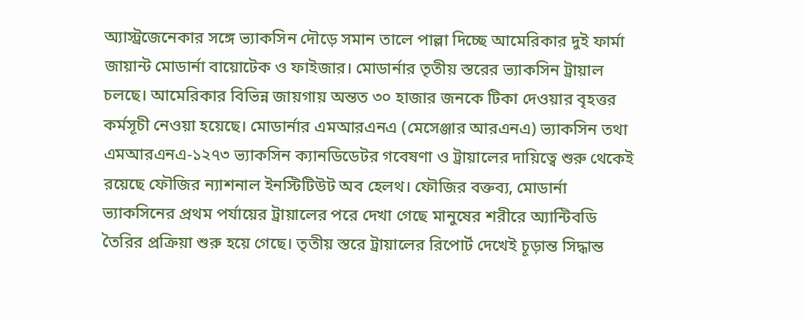অ্যাস্ট্রজেনেকার সঙ্গে ভ্যাকসিন দৌড়ে সমান তালে পাল্লা দিচ্ছে আমেরিকার দুই ফার্মা জায়ান্ট মোডার্না বায়োটেক ও ফাইজার। মোডার্নার তৃতীয় স্তরের ভ্যাকসিন ট্রায়াল চলছে। আমেরিকার বিভিন্ন জায়গায় অন্তত ৩০ হাজার জনকে টিকা দেওয়ার বৃহত্তর কর্মসূচী নেওয়া হয়েছে। মোডার্নার এমআরএনএ (মেসেঞ্জার আরএনএ) ভ্যাকসিন তথা এমআরএনএ-১২৭৩ ভ্যাকসিন ক্যানডিডেটর গবেষণা ও ট্রায়ালের দায়িত্বে শুরু থেকেই রয়েছে ফৌজির ন্যাশনাল ইনস্টিটিউট অব হেলথ। ফৌজির বক্তব্য, মোডার্না ভ্যাকসিনের প্রথম পর্যায়ের ট্রায়ালের পরে দেখা গেছে মানুষের শরীরে অ্যান্টিবডি তৈরির প্রক্রিয়া শুরু হয়ে গেছে। তৃতীয় স্তরে ট্রায়ালের রিপোর্ট দেখেই চূড়ান্ত সিদ্ধান্ত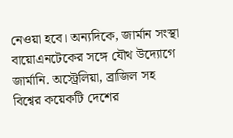নেওয়া হবে। অন্যদিকে, জার্মান সংস্থা বায়োএনটেকের সঙ্গে যৌথ উদ্যোগে জার্মানি. অস্ট্রেলিয়া, ব্রাজিল সহ বিশ্বের কয়েকটি দেশের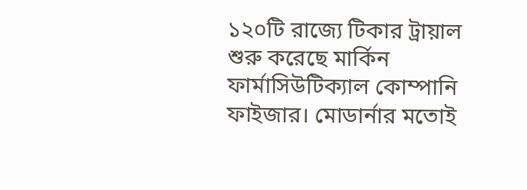১২০টি রাজ্যে টিকার ট্রায়াল শুরু করেছে মার্কিন ফার্মাসিউটিক্যাল কোম্পানি ফাইজার। মোডার্নার মতোই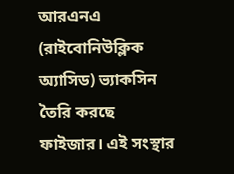আরএনএ (রাইবোনিউক্লিক অ্যাসিড) ভ্যাকসিন তৈরি করছে ফাইজার। এই সংস্থার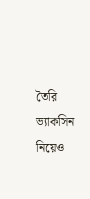তৈরি ভ্যাকসিন নিয়েও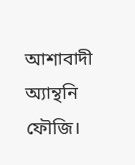আশাবাদী অ্যান্থনি ফৌজি।